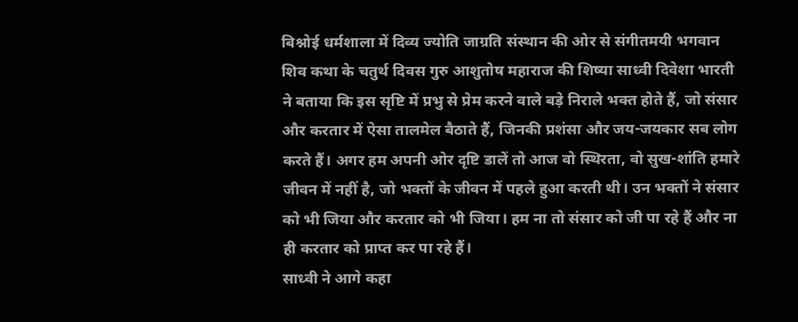बिश्नोई धर्मशाला में दिव्य ज्योति जाग्रति संस्थान की ओर से संगीतमयी भगवान शिव कथा के चतुर्थ दिवस गुरु आशुतोष महाराज की शिष्या साध्वी दिवेशा भारती ने बताया कि इस सृष्टि में प्रभु से प्रेम करने वाले बड़े निराले भक्त होते हैं, जो संसार और करतार में ऐसा तालमेल बैठाते हैं, जिनकी प्रशंसा और जय-जयकार सब लोग करते हैं। अगर हम अपनी ओर दृष्टि डालें तो आज वो स्थिरता, वो सुख-शांति हमारे जीवन में नहीं है, जो भक्तों के जीवन में पहले हुआ करती थी। उन भक्तों ने संसार को भी जिया और करतार को भी जिया। हम ना तो संसार को जी पा रहे हैं और ना ही करतार को प्राप्त कर पा रहे हैं।
साध्वी ने आगे कहा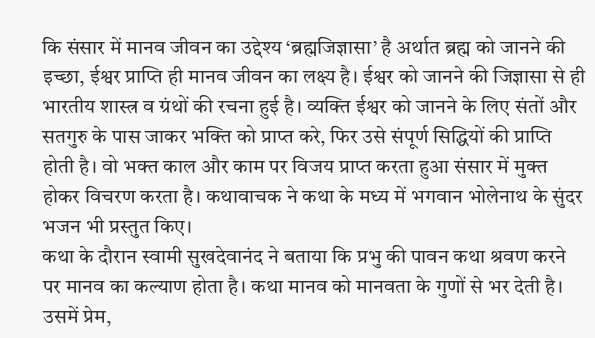कि संसार में मानव जीवन का उद्देश्य ‘ब्रह्मजिज्ञासा’ है अर्थात ब्रह्म को जानने की इच्छा, ईश्वर प्राप्ति ही मानव जीवन का लक्ष्य है। ईश्वर को जानने की जिज्ञासा से ही भारतीय शास्त्र व ग्रंथों की रचना हुई है। व्यक्ति ईश्वर को जानने के लिए संतों और सतगुरु के पास जाकर भक्ति को प्राप्त करे, फिर उसे संपूर्ण सिद्धियों की प्राप्ति होती है। वो भक्त काल और काम पर विजय प्राप्त करता हुआ संसार में मुक्त होकर विचरण करता है। कथावाचक ने कथा के मध्य में भगवान भोलेनाथ के सुंदर भजन भी प्रस्तुत किए।
कथा के दौरान स्वामी सुखदेवानंद ने बताया कि प्रभु की पावन कथा श्रवण करने पर मानव का कल्याण होता है। कथा मानव को मानवता के गुणों से भर देती है। उसमें प्रेम,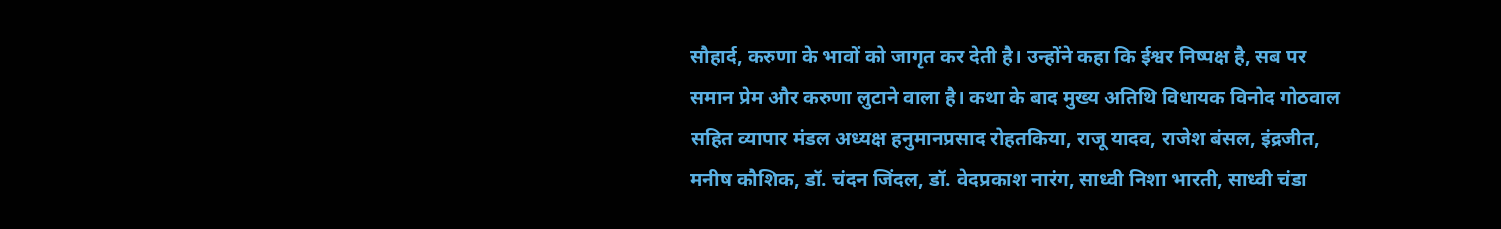सौहार्द, करुणा के भावों को जागृत कर देती है। उन्होंने कहा कि ईश्वर निष्पक्ष है, सब पर समान प्रेम और करुणा लुटाने वाला है। कथा के बाद मुख्य अतिथि विधायक विनोद गोठवाल सहित व्यापार मंडल अध्यक्ष हनुमानप्रसाद रोहतकिया, राजू यादव, राजेश बंसल, इंद्रजीत, मनीष कौशिक, डॉ. चंदन जिंदल, डॉ. वेदप्रकाश नारंग, साध्वी निशा भारती, साध्वी चंडा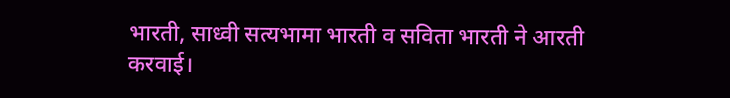भारती, साध्वी सत्यभामा भारती व सविता भारती ने आरती करवाई।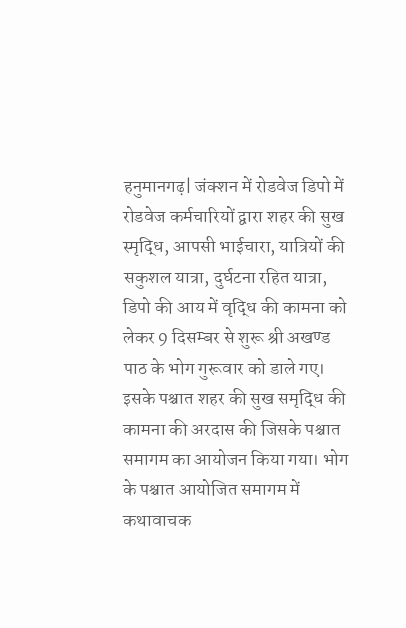हनुमानगढ़| जंक्शन में रोडवेज डिपो में रोडवेज कर्मचारियों द्वारा शहर की सुख स्मृद्धि, आपसी भाईचारा, यात्रियों की सकुशल यात्रा, दुर्घटना रहित यात्रा, डिपो की आय में वृद्धि की कामना को लेकर 9 दिसम्बर से शुरू श्री अखण्ड पाठ के भोग गुरूवार को डाले गए। इसके पश्चात शहर की सुख समृद्धि की कामना की अरदास की जिसके पश्चात समागम का आयोजन किया गया। भोग के पश्चात आयोजित समागम में कथावाचक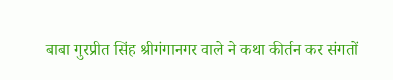बाबा गुरप्रीत सिंह श्रीगंगानगर वाले ने कथा कीर्तन कर संगतों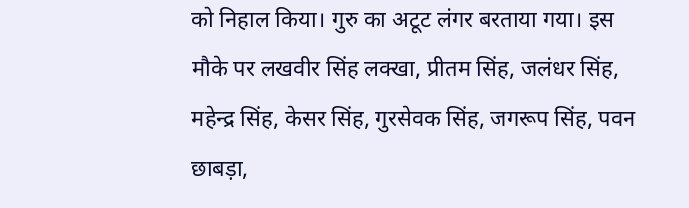को निहाल किया। गुरु का अटूट लंगर बरताया गया। इस मौके पर लखवीर सिंह लक्खा, प्रीतम सिंह, जलंधर सिंह, महेन्द्र सिंह, केसर सिंह, गुरसेवक सिंह, जगरूप सिंह, पवन छाबड़ा,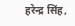हरेन्द्र सिंह,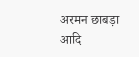अरमन छाबड़ा आदि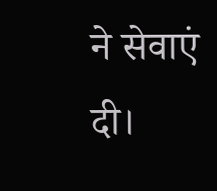ने सेवाएं दी।